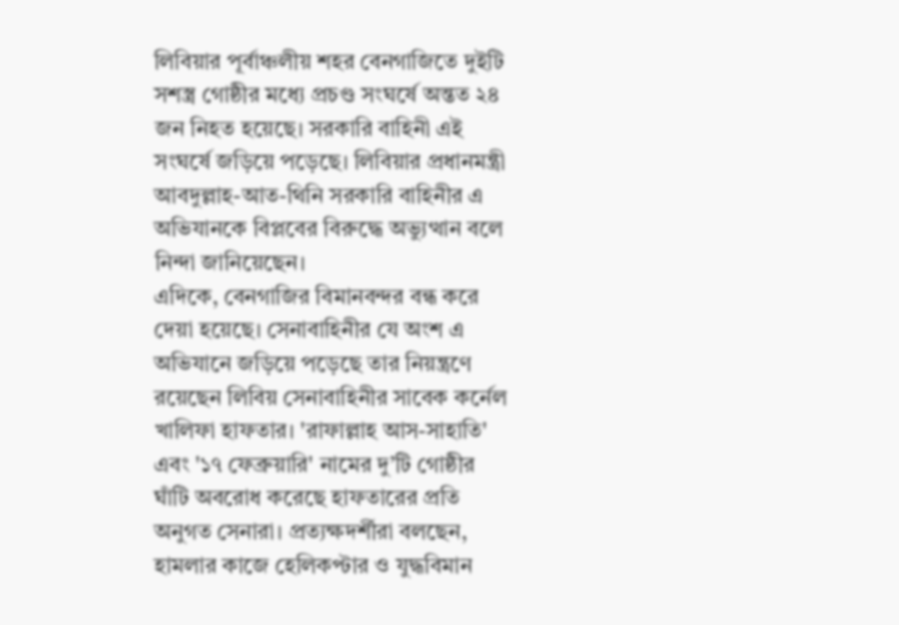লিবিয়ার পূর্বাঞ্চলীয় শহর বেনগাজিতে দুইটি সশস্ত্র গোষ্ঠীর মধ্যে প্রচণ্ড সংঘর্ষে অন্তত ২৪ জন নিহত হয়েছে। সরকারি বাহিনী এই সংঘর্ষে জড়িয়ে পড়েছে। লিবিয়ার প্রধানমন্ত্রী আবদুল্লাহ-আত-থিনি সরকারি বাহিনীর এ অভিযানকে বিপ্লবের বিরুদ্ধে অভ্যুত্থান বলে নিন্দা জানিয়েছেন।
এদিকে, বেনগাজির বিমানবন্দর বন্ধ করে দেয়া হয়েছে। সেনাবাহিনীর যে অংশ এ অভিযানে জড়িয়ে পড়েছে তার নিয়ন্ত্রণে রয়েছেন লিবিয় সেনাবাহিনীর সাবেক কর্নেল খালিফা হাফতার। 'রাফাল্লাহ আস-সাহাতি' এবং '১৭ ফেব্রুয়ারি' নামের দু’টি গোষ্ঠীর ঘাঁটি অবরোধ করেছে হাফতারের প্রতি অনুগত সেনারা। প্রত্যক্ষদর্শীরা বলছেন, হামলার কাজে হেলিকপ্টার ও যুদ্ধবিমান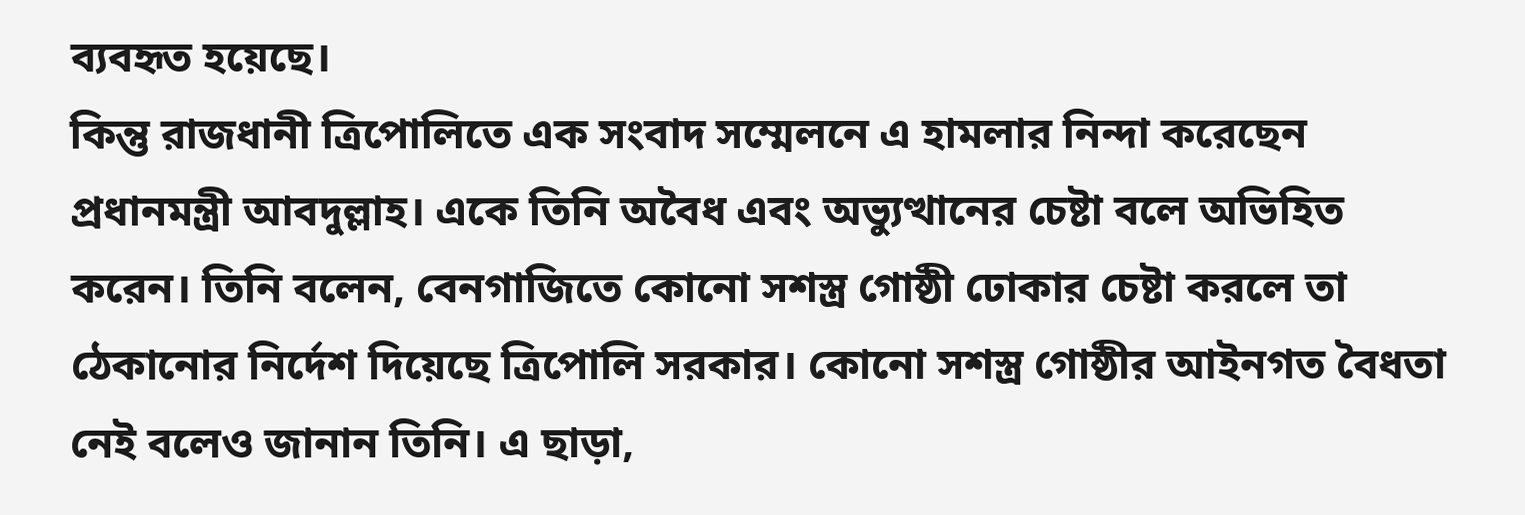ব্যবহৃত হয়েছে।
কিন্তু রাজধানী ত্রিপোলিতে এক সংবাদ সম্মেলনে এ হামলার নিন্দা করেছেন প্রধানমন্ত্রী আবদুল্লাহ। একে তিনি অবৈধ এবং অভ্যুত্থানের চেষ্টা বলে অভিহিত করেন। তিনি বলেন, বেনগাজিতে কোনো সশস্ত্র গোষ্ঠী ঢোকার চেষ্টা করলে তা ঠেকানোর নির্দেশ দিয়েছে ত্রিপোলি সরকার। কোনো সশস্ত্র গোষ্ঠীর আইনগত বৈধতা নেই বলেও জানান তিনি। এ ছাড়া,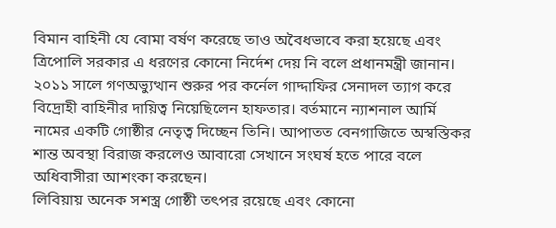বিমান বাহিনী যে বোমা বর্ষণ করেছে তাও অবৈধভাবে করা হয়েছে এবং ত্রিপোলি সরকার এ ধরণের কোনো নির্দেশ দেয় নি বলে প্রধানমন্ত্রী জানান।
২০১১ সালে গণঅভ্যুত্থান শুরুর পর কর্নেল গাদ্দাফির সেনাদল ত্যাগ করে বিদ্রোহী বাহিনীর দায়িত্ব নিয়েছিলেন হাফতার। বর্তমানে ন্যাশনাল আর্মি নামের একটি গোষ্ঠীর নেতৃত্ব দিচ্ছেন তিনি। আপাতত বেনগাজিতে অস্বস্তিকর শান্ত অবস্থা বিরাজ করলেও আবারো সেখানে সংঘর্ষ হতে পারে বলে অধিবাসীরা আশংকা করছেন।
লিবিয়ায় অনেক সশস্ত্র গোষ্ঠী তৎপর রয়েছে এবং কোনো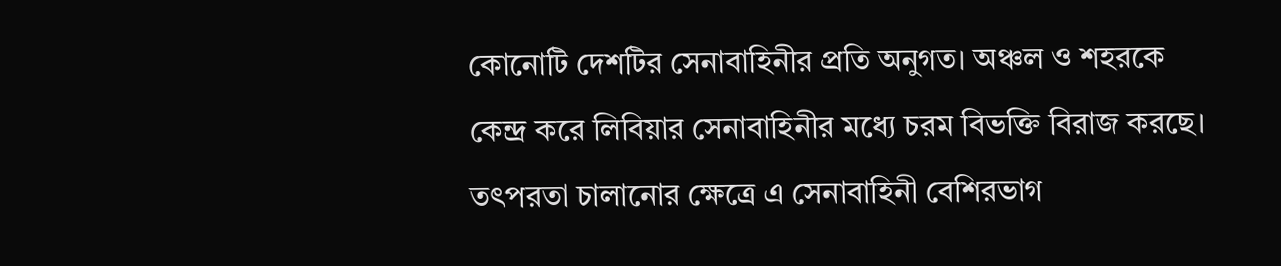কোনোটি দেশটির সেনাবাহিনীর প্রতি অনুগত। অঞ্চল ও শহরকে কেন্দ্র করে লিবিয়ার সেনাবাহিনীর মধ্যে চরম বিভক্তি বিরাজ করছে। তৎপরতা চালানোর ক্ষেত্রে এ সেনাবাহিনী বেশিরভাগ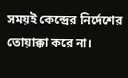সময়ই কেন্দ্রের নির্দেশের তোয়াক্কা করে না।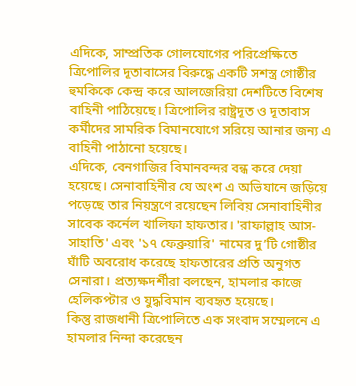এদিকে, সাম্প্রতিক গোলযোগের পরিপ্রেক্ষিতে ত্রিপোলির দূতাবাসের বিরুদ্ধে একটি সশস্ত্র গোষ্ঠীর হুমকিকে কেন্দ্র করে আলজেরিয়া দেশটিতে বিশেষ বাহিনী পাঠিয়েছে। ত্রিপোলির রাষ্ট্রদূত ও দূতাবাস কর্মীদের সামরিক বিমানযোগে সরিয়ে আনার জন্য এ বাহিনী পাঠানো হয়েছে।
এদিকে, বেনগাজির বিমানবন্দর বন্ধ করে দেয়া হয়েছে। সেনাবাহিনীর যে অংশ এ অভিযানে জড়িয়ে পড়েছে তার নিয়ন্ত্রণে রয়েছেন লিবিয় সেনাবাহিনীর সাবেক কর্নেল খালিফা হাফতার। 'রাফাল্লাহ আস-সাহাতি' এবং '১৭ ফেব্রুয়ারি' নামের দু’টি গোষ্ঠীর ঘাঁটি অবরোধ করেছে হাফতারের প্রতি অনুগত সেনারা। প্রত্যক্ষদর্শীরা বলছেন, হামলার কাজে হেলিকপ্টার ও যুদ্ধবিমান ব্যবহৃত হয়েছে।
কিন্তু রাজধানী ত্রিপোলিতে এক সংবাদ সম্মেলনে এ হামলার নিন্দা করেছেন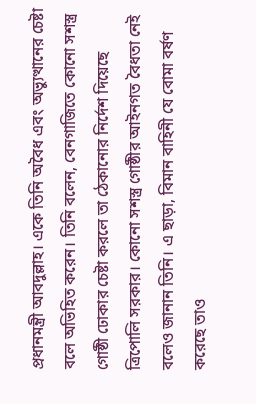প্রধানমন্ত্রী আবদুল্লাহ। একে তিনি অবৈধ এবং অভ্যুত্থানের চেষ্টা বলে অভিহিত করেন। তিনি বলেন, বেনগাজিতে কোনো সশস্ত্র গোষ্ঠী ঢোকার চেষ্টা করলে তা ঠেকানোর নির্দেশ দিয়েছে ত্রিপোলি সরকার। কোনো সশস্ত্র গোষ্ঠীর আইনগত বৈধতা নেই বলেও জানান তিনি। এ ছাড়া, বিমান বাহিনী যে বোমা বর্ষণ করেছে তাও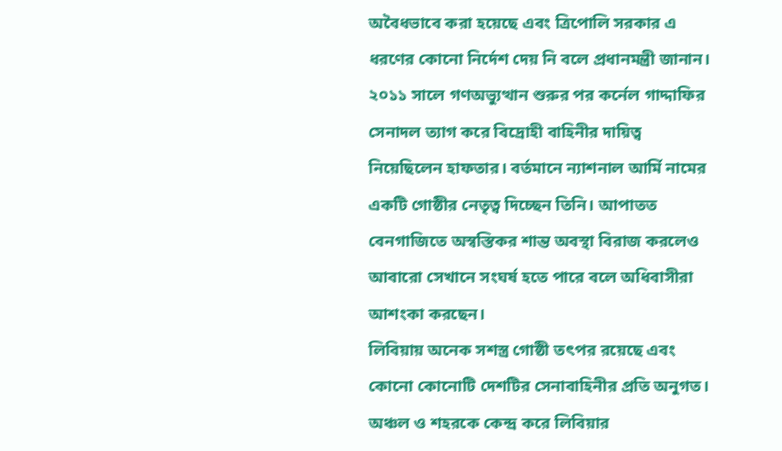অবৈধভাবে করা হয়েছে এবং ত্রিপোলি সরকার এ ধরণের কোনো নির্দেশ দেয় নি বলে প্রধানমন্ত্রী জানান।
২০১১ সালে গণঅভ্যুত্থান শুরুর পর কর্নেল গাদ্দাফির সেনাদল ত্যাগ করে বিদ্রোহী বাহিনীর দায়িত্ব নিয়েছিলেন হাফতার। বর্তমানে ন্যাশনাল আর্মি নামের একটি গোষ্ঠীর নেতৃত্ব দিচ্ছেন তিনি। আপাতত বেনগাজিতে অস্বস্তিকর শান্ত অবস্থা বিরাজ করলেও আবারো সেখানে সংঘর্ষ হতে পারে বলে অধিবাসীরা আশংকা করছেন।
লিবিয়ায় অনেক সশস্ত্র গোষ্ঠী তৎপর রয়েছে এবং কোনো কোনোটি দেশটির সেনাবাহিনীর প্রতি অনুগত। অঞ্চল ও শহরকে কেন্দ্র করে লিবিয়ার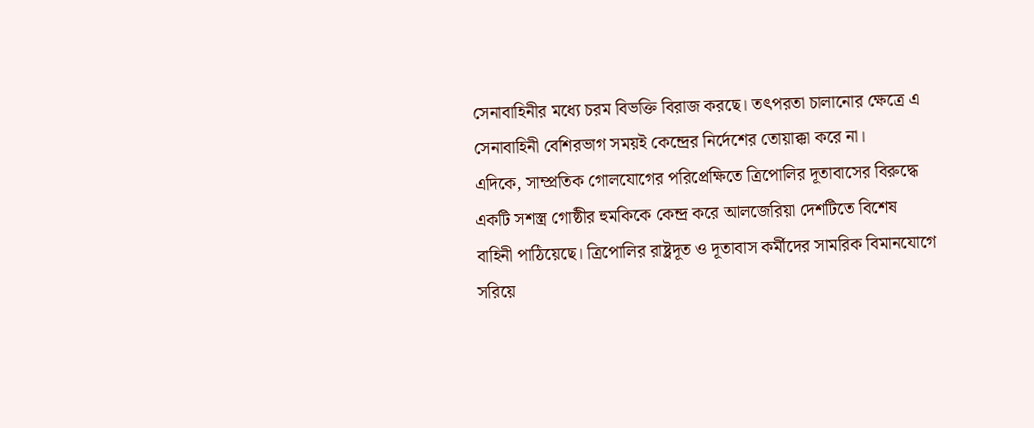সেনাবাহিনীর মধ্যে চরম বিভক্তি বিরাজ করছে। তৎপরতা চালানোর ক্ষেত্রে এ সেনাবাহিনী বেশিরভাগ সময়ই কেন্দ্রের নির্দেশের তোয়াক্কা করে না।
এদিকে, সাম্প্রতিক গোলযোগের পরিপ্রেক্ষিতে ত্রিপোলির দূতাবাসের বিরুদ্ধে একটি সশস্ত্র গোষ্ঠীর হুমকিকে কেন্দ্র করে আলজেরিয়া দেশটিতে বিশেষ বাহিনী পাঠিয়েছে। ত্রিপোলির রাষ্ট্রদূত ও দূতাবাস কর্মীদের সামরিক বিমানযোগে সরিয়ে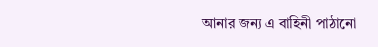আনার জন্য এ বাহিনী পাঠানো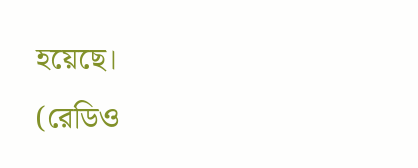হয়েছে।
(রেডিও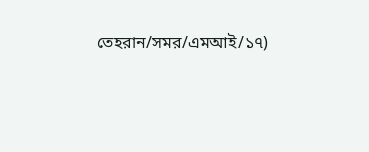তেহরান/সমর/এমআই/১৭)